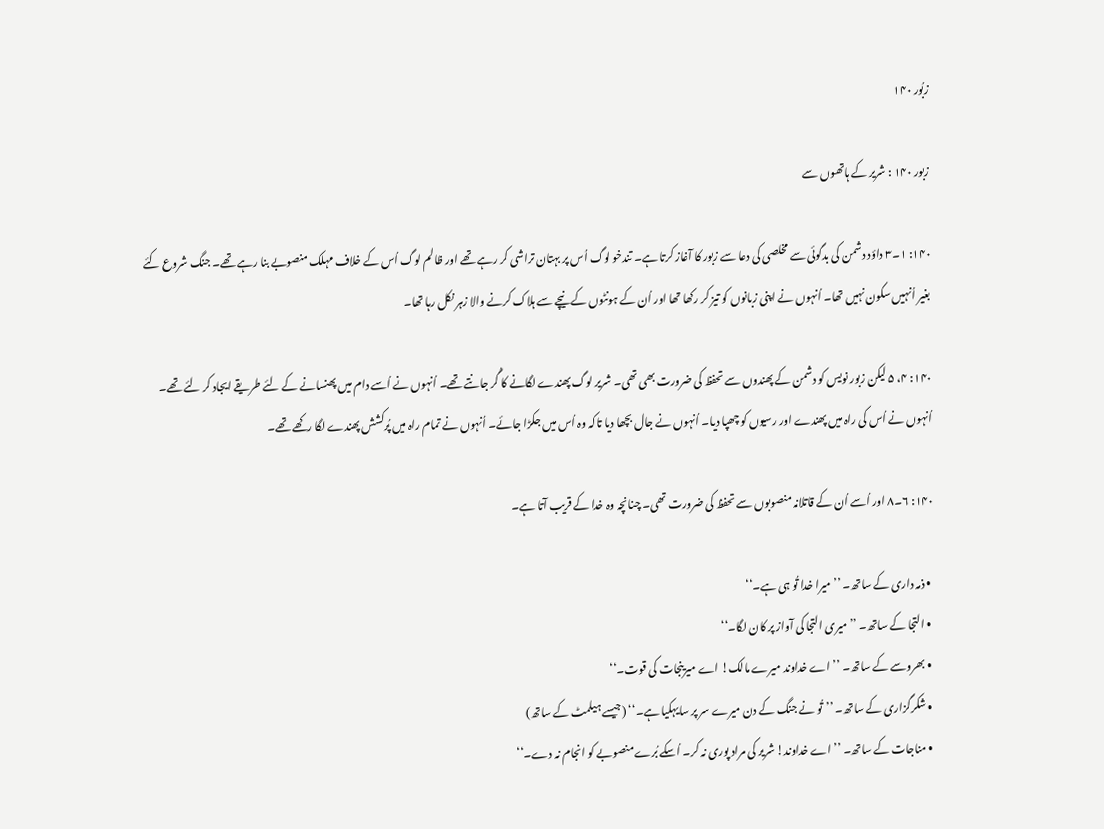زبُور ۱۴۰

زبور ۱۴۰ : شریر کے ہاتھوں سے

۱۴۰: ۱۔۳ داؤد دشمن کی بدگوئی سے مخلصی کی دعا سے زبور کا آغاز کرتا ہے۔ تندخو لوگ اُس پر بہتان تراشی کر رہے تھے اور ظالم لوگ اُس کے خلاف مہلک منصوبے بنا رہے تھے۔ جنگ شروع کئے بغیر اُنہیں سکون نہیں تھا۔ اُنہوں نے اپنی زبانوں کو تیز کر رکھا تھا اور اُن کے ہونٹوں کے نیچے سے ہلاک کرنے والا زہر نکل رہا تھا۔

۱۴۰: ۴، ۵ لیکن زبور نویس کو دشمن کے پھندوں سے تحفظ کی ضرورت بھی تھی۔ شریر لوگ پھندے لگانے کا گُر جانتے تھے۔ اُنہوں نے اُسے دام میں پھنسانے کے لئے طریقے ایجاد کر لئے تھے۔ اُنہوں نے اُس کی راہ میں پھندے اور رسیوں کو چھپا دیا۔ اُنہوں نے جال بچھا دیا تاکہ وہ اُس میں جکڑا جائے۔ اُنہوں نے تمام راہ میں پُرکشش پھندے لگا رکھے تھے۔

۱۴۰: ۶۔۸ اور اُسے اُن کے قاتلانہ منصوبوں سے تحفظ کی ضرورت تھی۔ چنانچہ وہ خدا کے قریب آتا ہے۔

  • ذمہ داری کے ساتھ۔ ’’میرا خدا تُو ہی ہے۔‘‘
  • التجا کے ساتھ۔ ’’میری التجا کی آواز پر کان لگا۔‘‘
  • بھروسے کے ساتھ۔ ’’اے خداوند میرے مالک! اے میرینجات کی قوت۔‘‘
  • شکرگزاری کے ساتھ۔ ’’تُو نے جنگ کے دن میرے سر پر سایہکیا ہے۔‘‘ (جیسے ہیلمٹ کے ساتھ)
  • مناجات کے ساتھ۔ ’’اے خداوند! شریر کی مراد پوری نہ کر۔ اُسکے بُرے منصوبے کو انجام نہ دے۔‘‘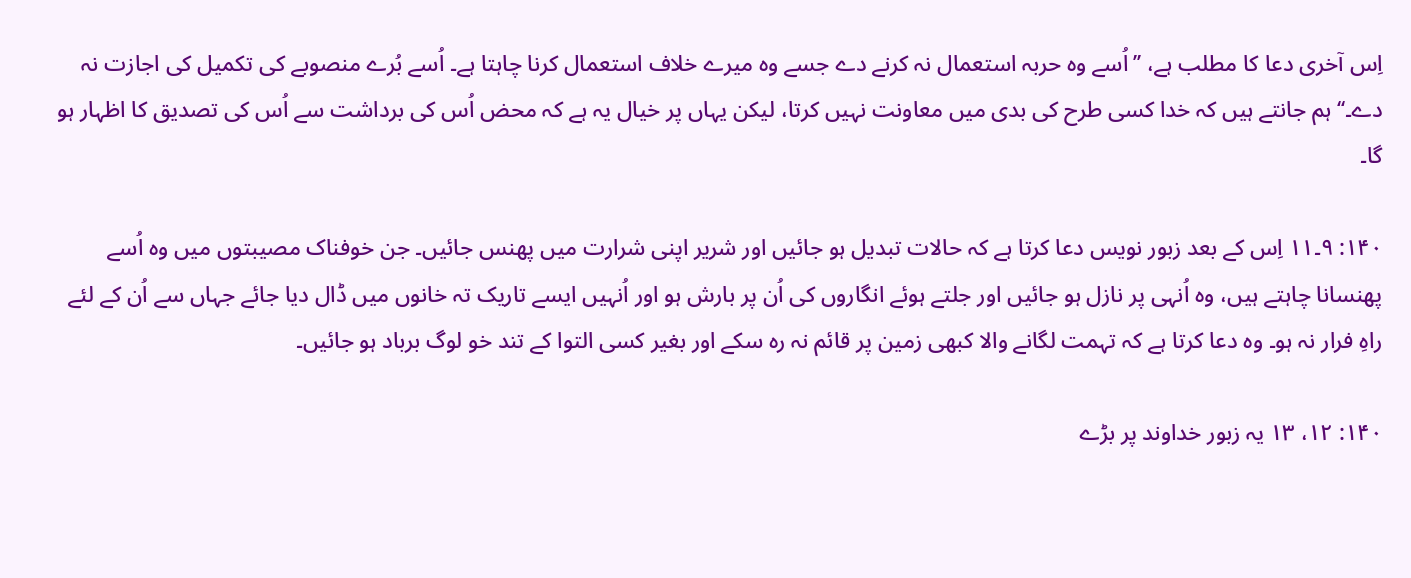اِس آخری دعا کا مطلب ہے، ’’اُسے وہ حربہ استعمال نہ کرنے دے جسے وہ میرے خلاف استعمال کرنا چاہتا ہے۔ اُسے بُرے منصوبے کی تکمیل کی اجازت نہ دے۔‘‘ ہم جانتے ہیں کہ خدا کسی طرح کی بدی میں معاونت نہیں کرتا، لیکن یہاں پر خیال یہ ہے کہ محض اُس کی برداشت سے اُس کی تصدیق کا اظہار ہو گا۔

۱۴۰: ۹۔۱۱ اِس کے بعد زبور نویس دعا کرتا ہے کہ حالات تبدیل ہو جائیں اور شریر اپنی شرارت میں پھنس جائیں۔ جن خوفناک مصیبتوں میں وہ اُسے پھنسانا چاہتے ہیں، وہ اُنہی پر نازل ہو جائیں اور جلتے ہوئے انگاروں کی اُن پر بارش ہو اور اُنہیں ایسے تاریک تہ خانوں میں ڈال دیا جائے جہاں سے اُن کے لئے راہِ فرار نہ ہو۔ وہ دعا کرتا ہے کہ تہمت لگانے والا کبھی زمین پر قائم نہ رہ سکے اور بغیر کسی التوا کے تند خو لوگ برباد ہو جائیں۔

۱۴۰: ۱۲، ۱۳ یہ زبور خداوند پر بڑے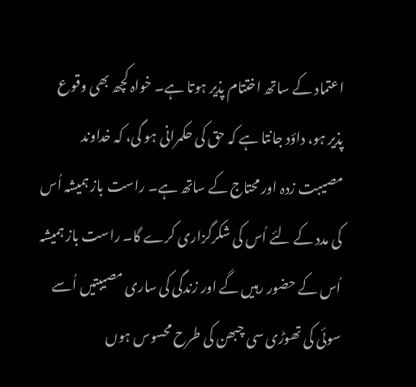اعتماد کے ساتھ اختتام پذیر ہوتا ہے۔ خواہ کچھ بھی وقوع پذیر ہو، داؤد جانتا ہے کہ حق کی حکمرانی ہو گی، کہ خداوند مصیبت زدہ اور محتاج کے ساتھ ہے۔ راست باز ہمیشہ اُس کی مدد کے لئے اُس کی شکرگزاری کرے گا۔ راست باز ہمیشہ اُس کے حضور رہیں گے اور زندگی کی ساری مصیبتیں اُسے سوئی کی تھوڑی سی چبھن کی طرح محسوس ہوں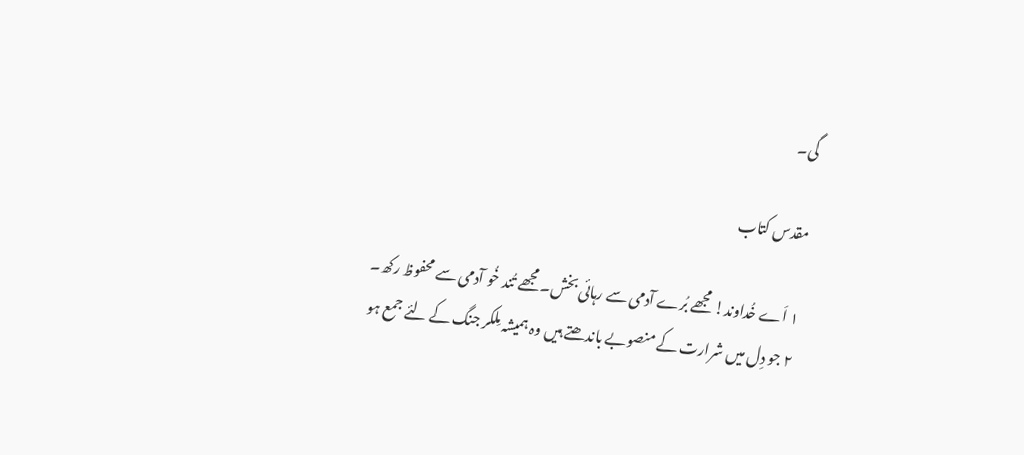گی۔

مقدس کتاب

۱ اَے خُداوند! مجھے بُرے آدمی سے رہائی بخش۔ مجھے تُند خُو آدمی سے محفوظ رکھ۔
۲ جو دِل میں شرارت کے منصوبے باندھتے ہیں وہ ہمیشہ مِلکر جنگ کے لئے جمع ہو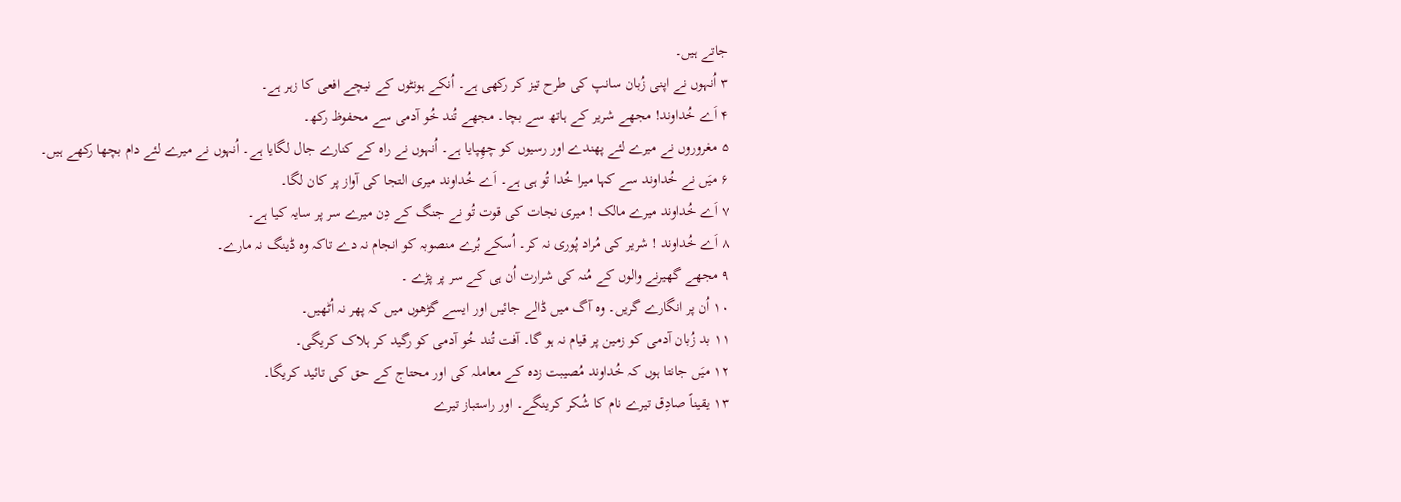جاتے ہیں۔
۳ اُنہوں نے اپنی زُبان سانپ کی طرح تیز کر رکھی ہے۔ اُنکے ہونٹوں کے نیچے افعی کا زہر ہے۔
۴ اَے خُداوند! مجھے شریر کے ہاتھ سے بچا۔ مجھے تُند خُو آدمی سے محفوظ رکھ۔
۵ مغروروں نے میرے لئے پھندے اور رسیوں کو چھِپایا ہے۔ اُنہوں نے راہ کے کنارے جال لگایا ہے۔ اُنہوں نے میرے لئے دام بچھا رکھے ہیں۔
۶ میَں نے خُداوند سے کہا میرا خُدا تُو ہی ہے۔ اَے خُداوند میری التجا کی آواز پر کان لگا۔
۷ اَے خُداوند میرے مالک ! میری نجات کی قوت تُو نے جنگ کے دِن میرے سر پر سایہ کیا ہے۔
۸ اَے خُداوند ! شریر کی مُراد پُوری نہ کر۔ اُسکے بُرے منصوبہ کو انجام نہ دے تاکہ وہ ڈینگ نہ مارے۔
۹ مجھے گھیرنے والوں کے مُنہ کی شرارت اُن ہی کے سر پر پڑے ۔
۱۰ اُن پر انگارے گریں۔ وہ آگ میں ڈالے جائیں اور ایسے گڑھوں میں کہ پھر نہ اُٹھیں۔
۱۱ بد زُبان آدمی کو زمین پر قیام نہ ہو گا۔ آفت تُند خُو آدمی کو رگید کر ہلاک کریگی۔
۱۲ میَں جانتا ہوں کہ خُداوند مُصیبت زدہ کے معاملہ کی اور محتاج کے حق کی تائید کریگا۔
۱۳ یقیناً صادِق تیرے نام کا شُکر کرینگے۔ اور راستباز تیرے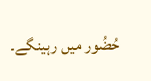حُضُور میں رہینگے۔